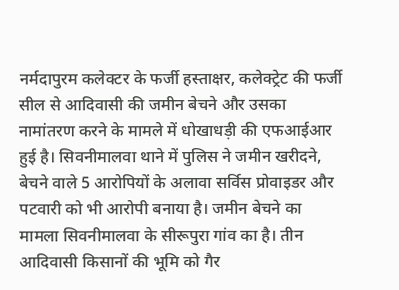नर्मदापुरम कलेक्टर के फर्जी हस्ताक्षर, कलेक्ट्रेट की फर्जी सील से आदिवासी की जमीन बेचने और उसका नामांतरण करने के मामले में धोखाधड़ी की एफआईआर हुई है। सिवनीमालवा थाने में पुलिस ने जमीन खरीदने, बेचने वाले 5 आरोपियों के अलावा सर्विस प्रोवाइडर और पटवारी को भी आरोपी बनाया है। जमीन बेचने का मामला सिवनीमालवा के सीरूपुरा गांव का है। तीन आदिवासी किसानों की भूमि को गैर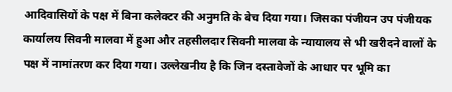आदिवासियों के पक्ष में बिना कलेक्टर की अनुमति के बेच दिया गया। जिसका पंजीयन उप पंजीयक कार्यालय सिवनी मालवा में हुआ और तहसीलदार सिवनी मालवा के न्यायालय से भी खरीदने वालों के पक्ष में नामांतरण कर दिया गया। उल्लेखनीय है कि जिन दस्तावेजों के आधार पर भूमि का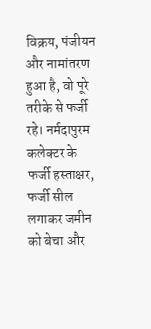विक्रय, पंजीयन और नामांतरण हुआ है, वो पूरे तरीके से फर्जी रहे। नर्मदापुरम कलेक्टर के फर्जी हस्ताक्षर, फर्जी सील लगाकर जमीन को बेचा और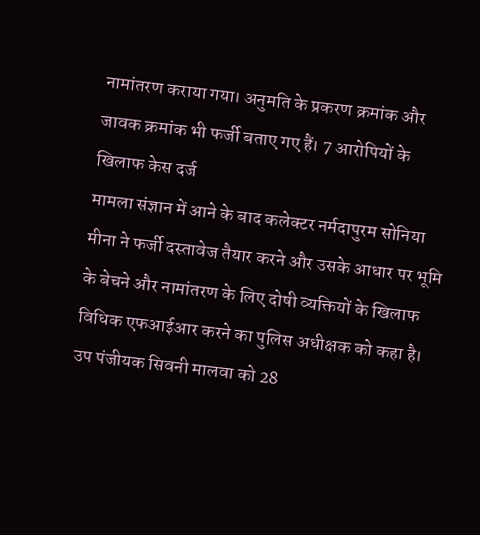नामांतरण कराया गया। अनुमति के प्रकरण क्रमांक और जावक क्रमांक भी फर्जी बताए गए हैं। 7 आरोपियों के खिलाफ केस दर्ज
मामला संज्ञान में आने के बाद कलेक्टर नर्मदापुरम सोनिया मीना ने फर्जी दस्तावेज तैयार करने और उसके आधार पर भूमि के बेचने और नामांतरण के लिए दोषी व्यक्तियों के खिलाफ विधिक एफआईआर करने का पुलिस अधीक्षक को कहा है। उप पंजीयक सिवनी मालवा को 28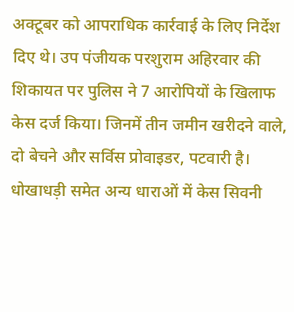अक्टूबर को आपराधिक कार्रवाई के लिए निर्देश दिए थे। उप पंजीयक परशुराम अहिरवार की शिकायत पर पुलिस ने 7 आरोपियों के खिलाफ केस दर्ज किया। जिनमें तीन जमीन खरीदने वाले, दो बेचने और सर्विस प्रोवाइडर, पटवारी है। धोखाधड़ी समेत अन्य धाराओं में केस सिवनी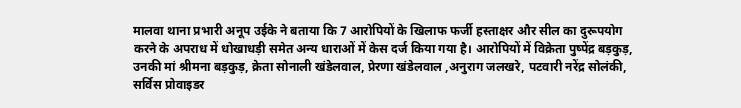मालवा थाना प्रभारी अनूप उईके ने बताया कि 7 आरोपियों के खिलाफ फर्जी हस्ताक्षर और सील का दुरूपयोग करने के अपराध में धोखाधड़ी समेत अन्य धाराओं में केस दर्ज किया गया है। आरोपियों में विक्रेता पुष्पेंद्र बड़कुड़, उनकी मां श्रीमना बड़कुड़, क्रेता सोनाली खंडेलवाल, प्रेरणा खंडेलवाल ,अनुराग जलखरे, पटवारी नरेंद्र सोलंकी, सर्विस प्रोवाइडर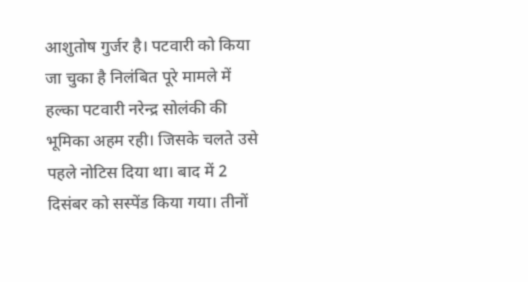आशुतोष गुर्जर है। पटवारी को किया जा चुका है निलंबित पूरे मामले में हल्का पटवारी नरेन्द्र सोलंकी की भूमिका अहम रही। जिसके चलते उसे पहले नोटिस दिया था। बाद में 2 दिसंबर को सस्पेंड किया गया। तीनों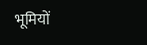भूमियों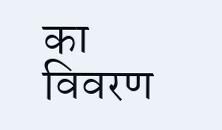का विवरण